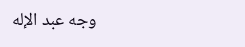وجه عبد الإله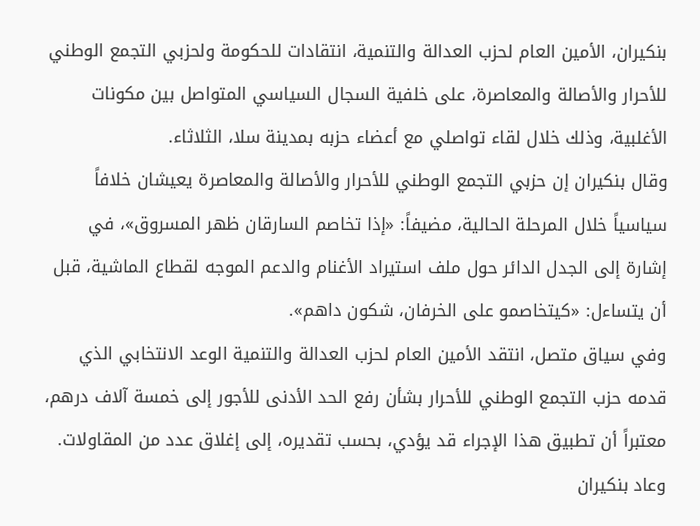بنكيران، الأمين العام لحزب العدالة والتنمية، انتقادات للحكومة ولحزبي التجمع الوطني للأحرار والأصالة والمعاصرة، على خلفية السجال السياسي المتواصل بين مكونات الأغلبية، وذلك خلال لقاء تواصلي مع أعضاء حزبه بمدينة سلا، الثلاثاء.
وقال بنكيران إن حزبي التجمع الوطني للأحرار والأصالة والمعاصرة يعيشان خلافاً سياسياً خلال المرحلة الحالية، مضيفاً: «إذا تخاصم السارقان ظهر المسروق»، في إشارة إلى الجدل الدائر حول ملف استيراد الأغنام والدعم الموجه لقطاع الماشية، قبل أن يتساءل: «كيتخاصمو على الخرفان، شكون داهم».
وفي سياق متصل، انتقد الأمين العام لحزب العدالة والتنمية الوعد الانتخابي الذي قدمه حزب التجمع الوطني للأحرار بشأن رفع الحد الأدنى للأجور إلى خمسة آلاف درهم، معتبراً أن تطبيق هذا الإجراء قد يؤدي، بحسب تقديره، إلى إغلاق عدد من المقاولات.
وعاد بنكيران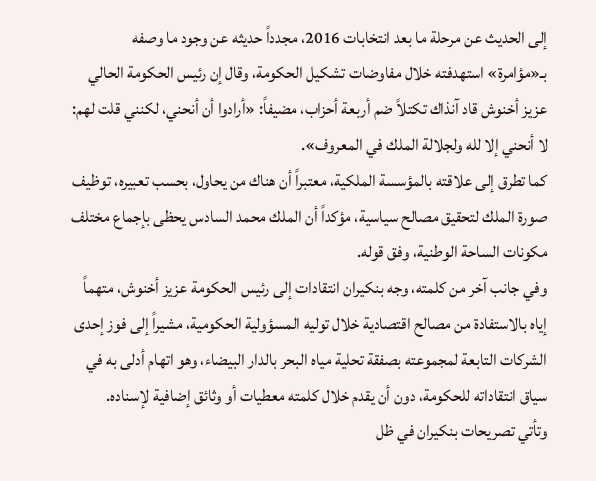إلى الحديث عن مرحلة ما بعد انتخابات 2016، مجدداً حديثه عن وجود ما وصفه بـ«مؤامرة» استهدفته خلال مفاوضات تشكيل الحكومة، وقال إن رئيس الحكومة الحالي عزيز أخنوش قاد آنذاك تكتلاً ضم أربعة أحزاب، مضيفاً: «أرادوا أن أنحني، لكنني قلت لهم: لا أنحني إلا لله ولجلالة الملك في المعروف».
كما تطرق إلى علاقته بالمؤسسة الملكية، معتبراً أن هناك من يحاول، بحسب تعبيره، توظيف صورة الملك لتحقيق مصالح سياسية، مؤكداً أن الملك محمد السادس يحظى بإجماع مختلف مكونات الساحة الوطنية، وفق قوله.
وفي جانب آخر من كلمته، وجه بنكيران انتقادات إلى رئيس الحكومة عزيز أخنوش، متهماً إياه بالاستفادة من مصالح اقتصادية خلال توليه المسؤولية الحكومية، مشيراً إلى فوز إحدى الشركات التابعة لمجموعته بصفقة تحلية مياه البحر بالدار البيضاء، وهو اتهام أدلى به في سياق انتقاداته للحكومة، دون أن يقدم خلال كلمته معطيات أو وثائق إضافية لإسناده.
وتأتي تصريحات بنكيران في ظل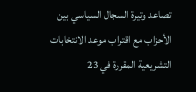تصاعد وتيرة السجال السياسي بين الأحزاب مع اقتراب موعد الانتخابات التشريعية المقررة في 23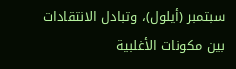سبتمبر (أيلول)، وتبادل الانتقادات بين مكونات الأغلبية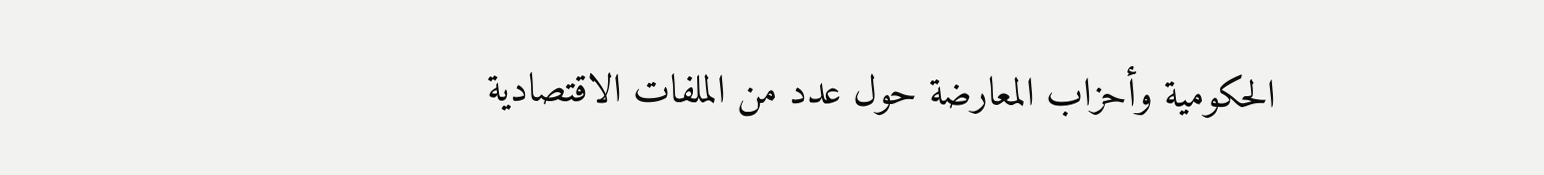الحكومية وأحزاب المعارضة حول عدد من الملفات الاقتصادية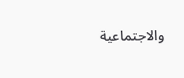والاجتماعية